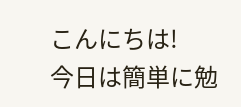こんにちは!
今日は簡単に勉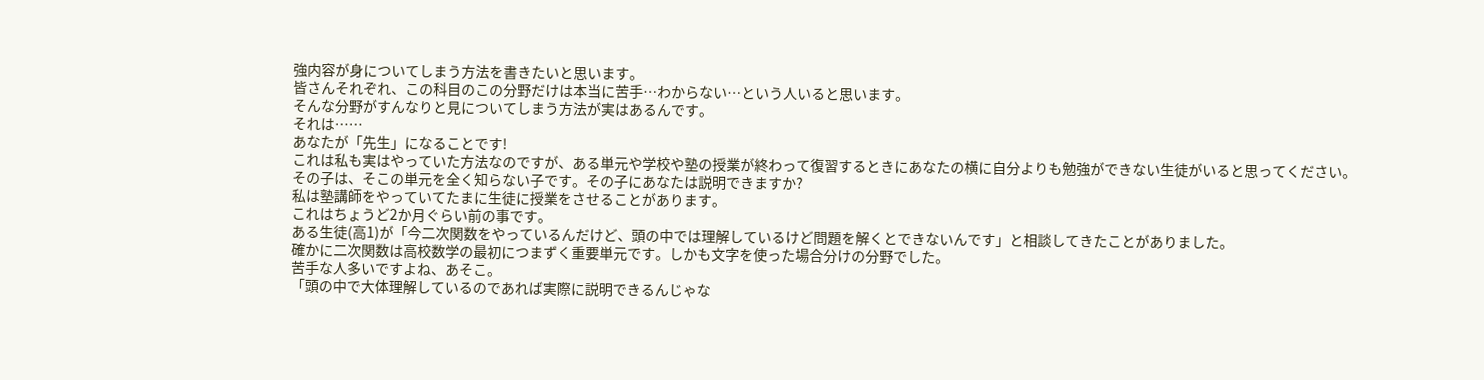強内容が身についてしまう方法を書きたいと思います。
皆さんそれぞれ、この科目のこの分野だけは本当に苦手…わからない…という人いると思います。
そんな分野がすんなりと見についてしまう方法が実はあるんです。
それは……
あなたが「先生」になることです!
これは私も実はやっていた方法なのですが、ある単元や学校や塾の授業が終わって復習するときにあなたの横に自分よりも勉強ができない生徒がいると思ってください。
その子は、そこの単元を全く知らない子です。その子にあなたは説明できますか?
私は塾講師をやっていてたまに生徒に授業をさせることがあります。
これはちょうど2か月ぐらい前の事です。
ある生徒(高1)が「今二次関数をやっているんだけど、頭の中では理解しているけど問題を解くとできないんです」と相談してきたことがありました。
確かに二次関数は高校数学の最初につまずく重要単元です。しかも文字を使った場合分けの分野でした。
苦手な人多いですよね、あそこ。
「頭の中で大体理解しているのであれば実際に説明できるんじゃな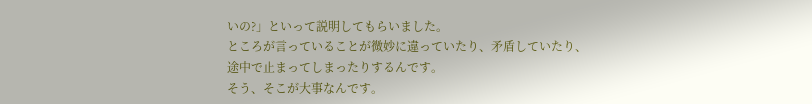いの?」といって説明してもらいました。
ところが言っていることが微妙に違っていたり、矛盾していたり、途中で止まってしまったりするんです。
そう、そこが大事なんです。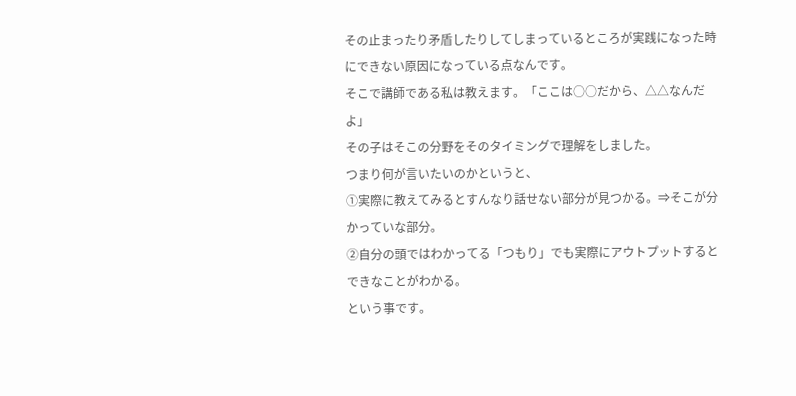その止まったり矛盾したりしてしまっているところが実践になった時にできない原因になっている点なんです。
そこで講師である私は教えます。「ここは○○だから、△△なんだよ」
その子はそこの分野をそのタイミングで理解をしました。
つまり何が言いたいのかというと、
➀実際に教えてみるとすんなり話せない部分が見つかる。⇒そこが分かっていな部分。
②自分の頭ではわかってる「つもり」でも実際にアウトプットするとできなことがわかる。
という事です。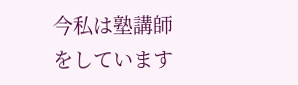今私は塾講師をしています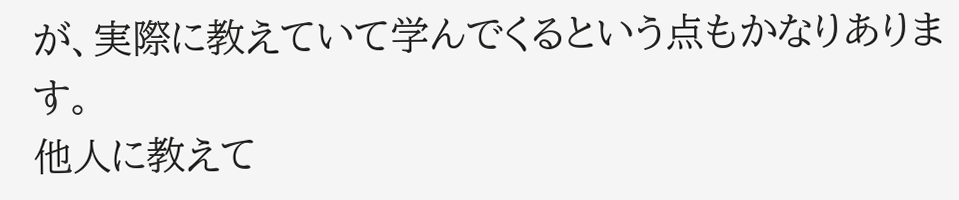が、実際に教えていて学んでくるという点もかなりあります。
他人に教えて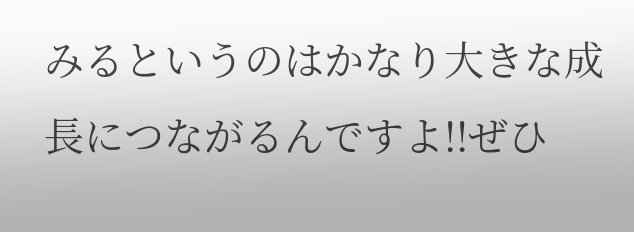みるというのはかなり大きな成長につながるんですよ!!ぜひ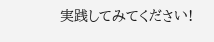実践してみてください!